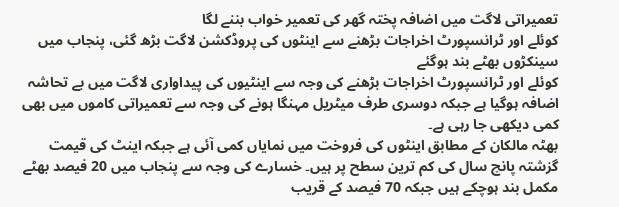تعمیراتی لاگت میں اضافہ پختہ گھر کی تعمیر خواب بننے لگا
کوئلے اور ٹرانسپورٹ اخراجات بڑھنے سے اینٹوں کی پروڈکشن لاگت بڑھ گئی، پنجاب میں سینکڑوں بھٹے بند ہوگئے
کوئلے اور ٹرانسپورٹ اخراجات بڑھنے کی وجہ سے اینٹیوں کی پیداواری لاگت میں بے تحاشہ اضافہ ہوگیا ہے جبکہ دوسری طرف میٹریل مہنگا ہونے کی وجہ سے تعمیراتی کاموں میں بھی کمی دیکھی جا رہی ہے۔
بھٹہ مالکان کے مطابق اینٹوں کی فروخت میں نمایاں کمی آئی ہے جبکہ اینٹ کی قیمت گزشتہ پانچ سال کی کم ترین سطح پر ہیں۔ خسارے کی وجہ سے پنجاب میں 20 فیصد بھٹے مکمل بند ہوچکے ہیں جبکہ 70 فیصد کے قریب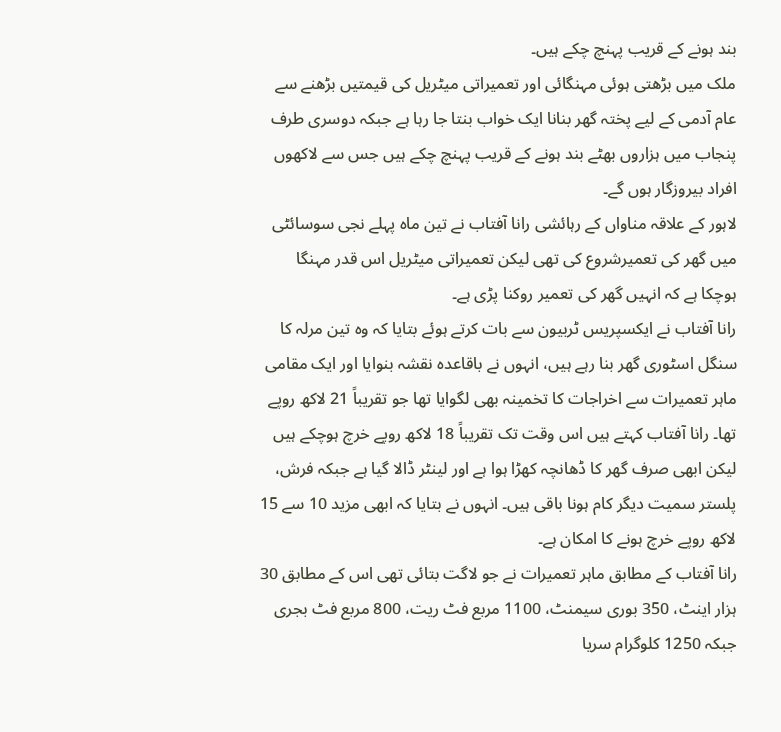بند ہونے کے قریب پہنچ چکے ہیں۔
ملک میں بڑھتی ہوئی مہنگائی اور تعمیراتی میٹریل کی قیمتیں بڑھنے سے عام آدمی کے لیے پختہ گھر بنانا ایک خواب بنتا جا رہا ہے جبکہ دوسری طرف پنجاب میں ہزاروں بھٹے بند ہونے کے قریب پہنچ چکے ہیں جس سے لاکھوں افراد بیروزگار ہوں گے۔
لاہور کے علاقہ مناواں کے رہائشی رانا آفتاب نے تین ماہ پہلے نجی سوسائٹی میں گھر کی تعمیرشروع کی تھی لیکن تعمیراتی میٹریل اس قدر مہنگا ہوچکا ہے کہ انہیں گھر کی تعمیر روکنا پڑی ہے۔
رانا آفتاب نے ایکسپریس ٹربیون سے بات کرتے ہوئے بتایا کہ وہ تین مرلہ کا سنگل اسٹوری گھر بنا رہے ہیں، انہوں نے باقاعدہ نقشہ بنوایا اور ایک مقامی ماہر تعمیرات سے اخراجات کا تخمینہ بھی لگوایا تھا جو تقریباً 21 لاکھ روپے تھا۔ رانا آفتاب کہتے ہیں اس وقت تک تقریباً 18 لاکھ روپے خرچ ہوچکے ہیں لیکن ابھی صرف گھر کا ڈھانچہ کھڑا ہوا ہے اور لینٹر ڈالا گیا ہے جبکہ فرش، پلستر سمیت دیگر کام ہونا باقی ہیں۔ انہوں نے بتایا کہ ابھی مزید 10 سے 15 لاکھ روپے خرچ ہونے کا امکان ہے۔
رانا آفتاب کے مطابق ماہر تعمیرات نے جو لاگت بتائی تھی اس کے مطابق 30 ہزار اینٹ، 350 بوری سیمنٹ، 1100 مربع فٹ ریت، 800 مربع فٹ بجری جبکہ 1250 کلوگرام سریا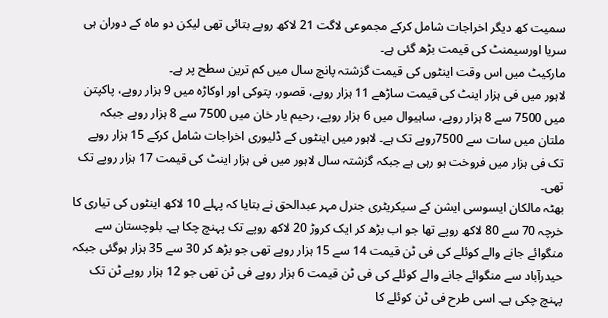سمیت کھ دیگر اخراجات شامل کرکے مجموعی لاگت 21 لاکھ روپے بتائی تھی لیکن دو ماہ کے دوران ہی سریا اورسیمنٹ کی قیمت بڑھ گئی ہے۔
مارکیٹ میں اس وقت اینٹوں کی قیمت گزشتہ پانچ سال میں کم ترین سطح پر ہے۔
لاہور میں فی ہزار اینٹ کی قیمت ساڑھے 11 ہزار روپے، قصور، پتوکی اور اوکاڑہ میں 9 ہزار روپے، پاکپتن میں 7500 سے 8 ہزار روپے، ساہیوال میں 6 ہزار روپے، رحیم یار خان میں 7500 سے 8 ہزار روپے جبکہ ملتان میں سات سے 7500روپے تک ہے۔ لاہور میں اینٹوں کے ڈلیوری اخراجات شامل کرکے 15 ہزار روپے تک فی ہزار میں فروخت ہو رہی ہے جبکہ گزشتہ سال لاہور میں فی ہزار اینٹ کی قیمت 17 ہزار روپے تک تھی۔
بھٹہ مالکان ایسوسی ایشن کے سیکریٹری جنرل مہر عبدالحق نے بتایا کہ پہلے 10 لاکھ اینٹوں کی تیاری کا خرچہ 70 سے 80 لاکھ روپے تھا جو اب بڑھ کر ایک کروڑ 20 لاکھ روپے تک پہنچ چکا ہے۔ بلوچستان سے منگوائے جانے والے کوئلے کی فی ٹن قیمت 14 سے 15 ہزار روپے تھی جو بڑھ کر 30 سے 35 ہزار ہوگئی جبکہ حیدرآباد سے منگوائے جانے والے کوئلے کی فی ٹن قیمت 6 ہزار روپے فی ٹن تھی جو 12 ہزار روپے ٹن تک پہنچ چکی ہے۔ اسی طرح فی ٹن کوئلے کا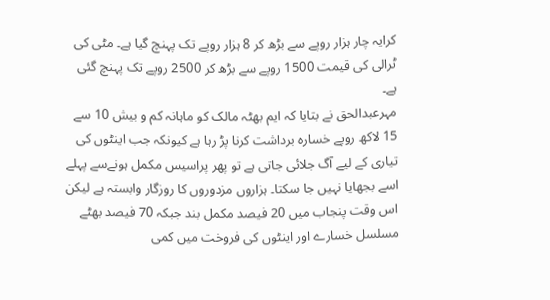کرایہ چار ہزار روپے سے بڑھ کر 8 ہزار روپے تک پہنچ گیا ہے۔ مٹی کی ٹرالی کی قیمت 1500 روپے سے بڑھ کر 2500 روپے تک پہنچ گئی ہے۔
مہرعبدالحق نے بتایا کہ ایم بھٹہ مالک کو ماہانہ کم و بیش 10 سے 15 لاکھ روپے خسارہ برداشت کرنا پڑ رہا ہے کیونکہ جب اینٹوں کی تیاری کے لیے آگ جلائی جاتی ہے تو پھر پراسیس مکمل ہونےسے پہلے اسے بجھایا نہیں جا سکتا۔ ہزاروں مزدوروں کا روزگار وابستہ ہے لیکن اس وقت پنجاب میں 20 فیصد مکمل بند جبکہ 70 فیصد بھٹے مسلسل خسارے اور اینٹوں کی فروخت میں کمی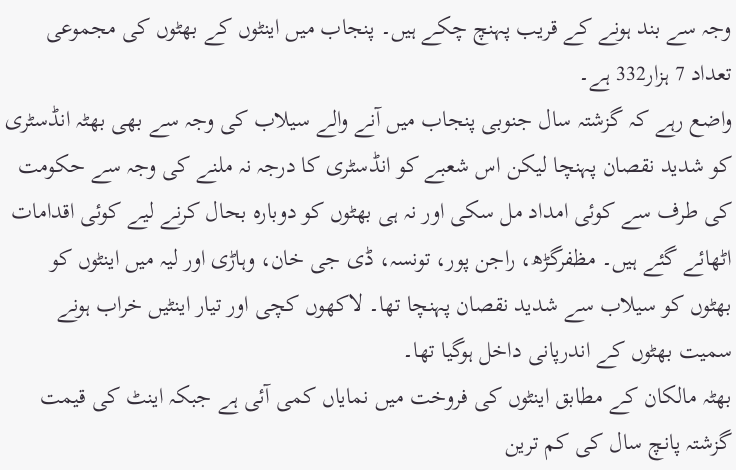وجہ سے بند ہونے کے قریب پہنچ چکے ہیں۔ پنجاب میں اینٹوں کے بھٹوں کی مجموعی تعداد 7 ہزار332 ہے۔
واضع رہے کہ گزشتہ سال جنوبی پنجاب میں آنے والے سیلاب کی وجہ سے بھی بھٹہ انڈسٹری کو شدید نقصان پہنچا لیکن اس شعبے کو انڈسٹری کا درجہ نہ ملنے کی وجہ سے حکومت کی طرف سے کوئی امداد مل سکی اور نہ ہی بھٹوں کو دوبارہ بحال کرنے لیے کوئی اقدامات اٹھائے گئے ہیں۔ مظفرگڑھ، راجن پور، تونسہ، ڈی جی خان، وہاڑی اور لیہ میں اینٹوں کو بھٹوں کو سیلاب سے شدید نقصان پہنچا تھا۔ لاکھوں کچی اور تیار اینٹیں خراب ہونے سمیت بھٹوں کے اندرپانی داخل ہوگیا تھا۔
بھٹہ مالکان کے مطابق اینٹوں کی فروخت میں نمایاں کمی آئی ہے جبکہ اینٹ کی قیمت گزشتہ پانچ سال کی کم ترین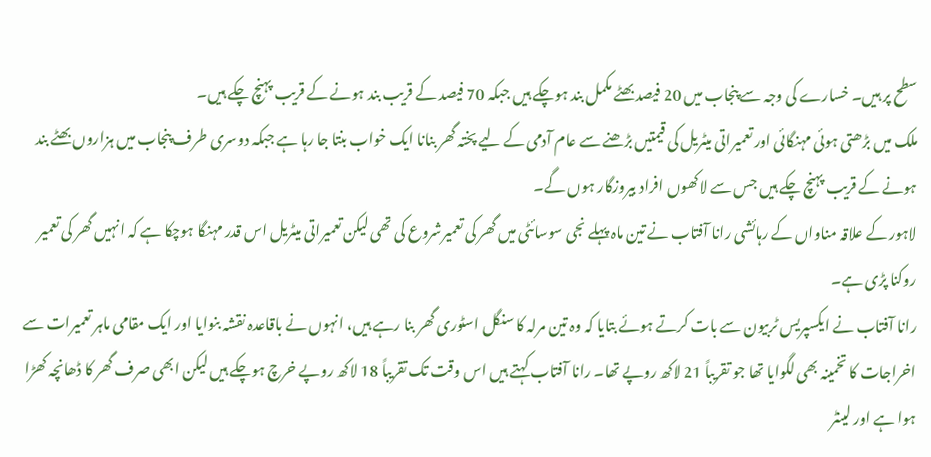سطح پر ہیں۔ خسارے کی وجہ سے پنجاب میں 20 فیصد بھٹے مکمل بند ہوچکے ہیں جبکہ 70 فیصد کے قریب بند ہونے کے قریب پہنچ چکے ہیں۔
ملک میں بڑھتی ہوئی مہنگائی اور تعمیراتی میٹریل کی قیمتیں بڑھنے سے عام آدمی کے لیے پختہ گھر بنانا ایک خواب بنتا جا رہا ہے جبکہ دوسری طرف پنجاب میں ہزاروں بھٹے بند ہونے کے قریب پہنچ چکے ہیں جس سے لاکھوں افراد بیروزگار ہوں گے۔
لاہور کے علاقہ مناواں کے رہائشی رانا آفتاب نے تین ماہ پہلے نجی سوسائٹی میں گھر کی تعمیرشروع کی تھی لیکن تعمیراتی میٹریل اس قدر مہنگا ہوچکا ہے کہ انہیں گھر کی تعمیر روکنا پڑی ہے۔
رانا آفتاب نے ایکسپریس ٹربیون سے بات کرتے ہوئے بتایا کہ وہ تین مرلہ کا سنگل اسٹوری گھر بنا رہے ہیں، انہوں نے باقاعدہ نقشہ بنوایا اور ایک مقامی ماہر تعمیرات سے اخراجات کا تخمینہ بھی لگوایا تھا جو تقریباً 21 لاکھ روپے تھا۔ رانا آفتاب کہتے ہیں اس وقت تک تقریباً 18 لاکھ روپے خرچ ہوچکے ہیں لیکن ابھی صرف گھر کا ڈھانچہ کھڑا ہوا ہے اور لینٹر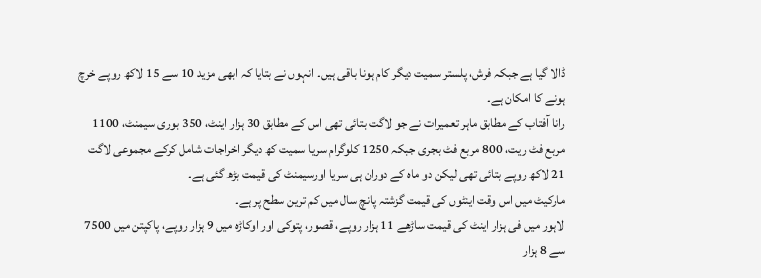ڈالا گیا ہے جبکہ فرش، پلستر سمیت دیگر کام ہونا باقی ہیں۔ انہوں نے بتایا کہ ابھی مزید 10 سے 15 لاکھ روپے خرچ ہونے کا امکان ہے۔
رانا آفتاب کے مطابق ماہر تعمیرات نے جو لاگت بتائی تھی اس کے مطابق 30 ہزار اینٹ، 350 بوری سیمنٹ، 1100 مربع فٹ ریت، 800 مربع فٹ بجری جبکہ 1250 کلوگرام سریا سمیت کھ دیگر اخراجات شامل کرکے مجموعی لاگت 21 لاکھ روپے بتائی تھی لیکن دو ماہ کے دوران ہی سریا اورسیمنٹ کی قیمت بڑھ گئی ہے۔
مارکیٹ میں اس وقت اینٹوں کی قیمت گزشتہ پانچ سال میں کم ترین سطح پر ہے۔
لاہور میں فی ہزار اینٹ کی قیمت ساڑھے 11 ہزار روپے، قصور، پتوکی اور اوکاڑہ میں 9 ہزار روپے، پاکپتن میں 7500 سے 8 ہزار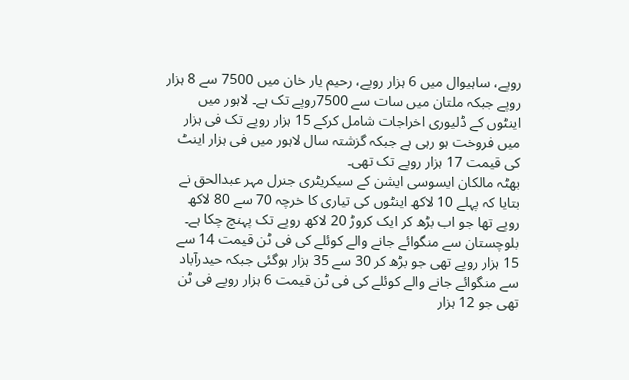روپے، ساہیوال میں 6 ہزار روپے، رحیم یار خان میں 7500 سے 8 ہزار روپے جبکہ ملتان میں سات سے 7500روپے تک ہے۔ لاہور میں اینٹوں کے ڈلیوری اخراجات شامل کرکے 15 ہزار روپے تک فی ہزار میں فروخت ہو رہی ہے جبکہ گزشتہ سال لاہور میں فی ہزار اینٹ کی قیمت 17 ہزار روپے تک تھی۔
بھٹہ مالکان ایسوسی ایشن کے سیکریٹری جنرل مہر عبدالحق نے بتایا کہ پہلے 10 لاکھ اینٹوں کی تیاری کا خرچہ 70 سے 80 لاکھ روپے تھا جو اب بڑھ کر ایک کروڑ 20 لاکھ روپے تک پہنچ چکا ہے۔ بلوچستان سے منگوائے جانے والے کوئلے کی فی ٹن قیمت 14 سے 15 ہزار روپے تھی جو بڑھ کر 30 سے 35 ہزار ہوگئی جبکہ حیدرآباد سے منگوائے جانے والے کوئلے کی فی ٹن قیمت 6 ہزار روپے فی ٹن تھی جو 12 ہزار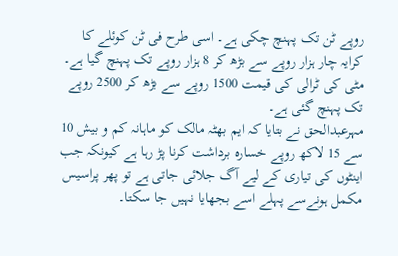روپے ٹن تک پہنچ چکی ہے۔ اسی طرح فی ٹن کوئلے کا کرایہ چار ہزار روپے سے بڑھ کر 8 ہزار روپے تک پہنچ گیا ہے۔ مٹی کی ٹرالی کی قیمت 1500 روپے سے بڑھ کر 2500 روپے تک پہنچ گئی ہے۔
مہرعبدالحق نے بتایا کہ ایم بھٹہ مالک کو ماہانہ کم و بیش 10 سے 15 لاکھ روپے خسارہ برداشت کرنا پڑ رہا ہے کیونکہ جب اینٹوں کی تیاری کے لیے آگ جلائی جاتی ہے تو پھر پراسیس مکمل ہونےسے پہلے اسے بجھایا نہیں جا سکتا۔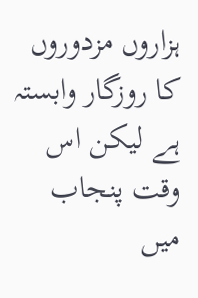ہزاروں مزدوروں کا روزگار وابستہ ہے لیکن اس وقت پنجاب میں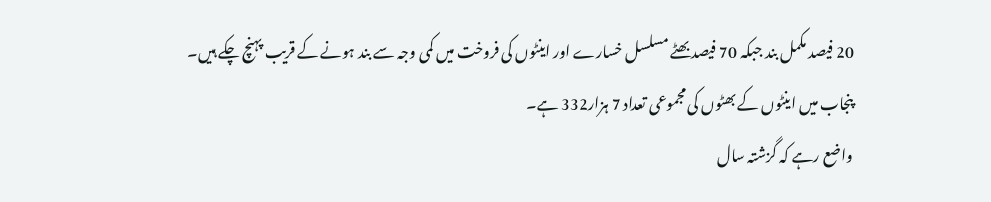20 فیصد مکمل بند جبکہ 70 فیصد بھٹے مسلسل خسارے اور اینٹوں کی فروخت میں کمی وجہ سے بند ہونے کے قریب پہنچ چکے ہیں۔ پنجاب میں اینٹوں کے بھٹوں کی مجموعی تعداد 7 ہزار332 ہے۔
واضع رہے کہ گزشتہ سال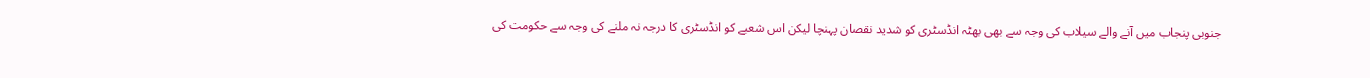جنوبی پنجاب میں آنے والے سیلاب کی وجہ سے بھی بھٹہ انڈسٹری کو شدید نقصان پہنچا لیکن اس شعبے کو انڈسٹری کا درجہ نہ ملنے کی وجہ سے حکومت کی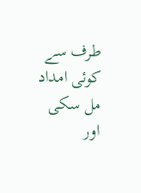طرف سے کوئی امداد مل سکی اور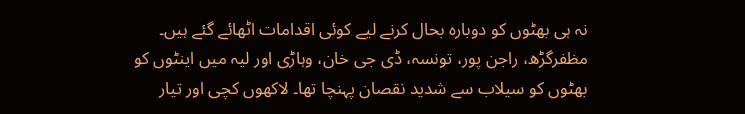نہ ہی بھٹوں کو دوبارہ بحال کرنے لیے کوئی اقدامات اٹھائے گئے ہیں۔ مظفرگڑھ، راجن پور، تونسہ، ڈی جی خان، وہاڑی اور لیہ میں اینٹوں کو بھٹوں کو سیلاب سے شدید نقصان پہنچا تھا۔ لاکھوں کچی اور تیار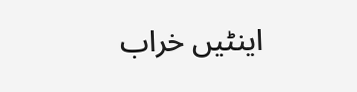اینٹیں خراب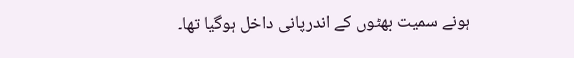ہونے سمیت بھٹوں کے اندرپانی داخل ہوگیا تھا۔